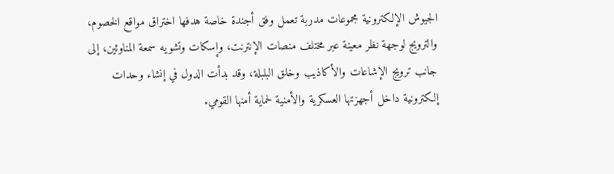الجيوش الإلكترونية مجموعات مدربة تعمل وفق أجندة خاصة هدفها اختراق مواقع الخصوم، والترويج لوجهة نظر معينة عبر مختلف منصات الإنترنت، وإسكات وتشويه سمعة المناوئين، إلى جانب ترويج الإشاعات والأكاذيب وخلق البلبلة، وقد بدأت الدول في إنشاء وحدات إلكترونية داخل أجهزتها العسكرية والأمنية لحماية أمنها القومي.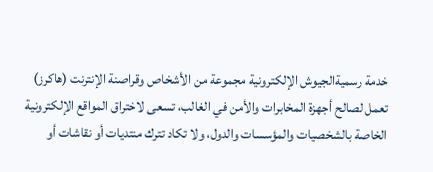خدمة رسميةالجيوش الإلكترونية مجموعة من الأشخاص وقراصنة الإنترنت (هاكرز) تعمل لصالح أجهزة المخابرات والأمن في الغالب، تسعى لاختراق المواقع الإلكترونية الخاصة بالشخصيات والمؤسسات والدول، ولا تكاد تترك منتديات أو نقاشات أو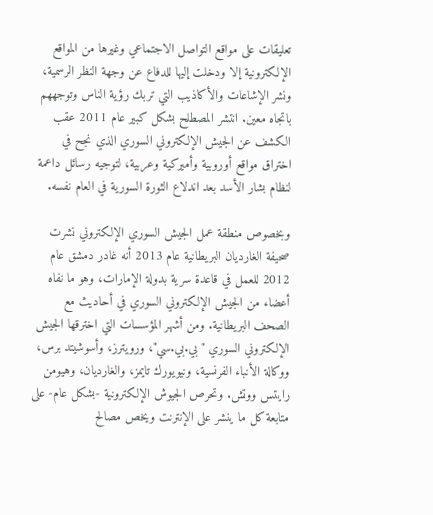تعليقات على مواقع التواصل الاجتماعي وغيرها من المواقع الإلكترونية إلا ودخلت إليها للدفاع عن وجهة النظر الرسمية، ونشر الإشاعات والأكاذيب التي تربك رؤية الناس وتوجههم باتجاه معين. انتشر المصطلح بشكل كبير عام 2011 عقب الكشف عن الجيش الإلكتروني السوري الذي نجح في اختراق مواقع أوروبية وأميركية وعربية، لتوجيه رسائل داعمة لنظام بشار الأسد بعد اندلاع الثورة السورية في العام نفسه.

وبخصوص منطقة عمل الجيش السوري الإلكتروني نشرت صحيفة الغارديان البريطانية عام 2013 أنه غادر دمشق عام 2012 للعمل في قاعدة سرية بدولة الإمارات، وهو ما نفاه أعضاء من الجيش الإلكتروني السوري في أحاديث مع الصحف البريطانية. ومن أشهر المؤسسات التي اخترقها الجيش الإلكتروني السوري "بي.بي.سي"، ورويترز، وأسوشيتد برس، ووكالة الأنباء الفرنسية، ونيويورك تايمز، والغارديان، وهيومن رايتس ووتش. وتحرص الجيوش الإلكترونية -بشكل عام- على متابعة كل ما ينشر على الإنترنت ويخص مصالح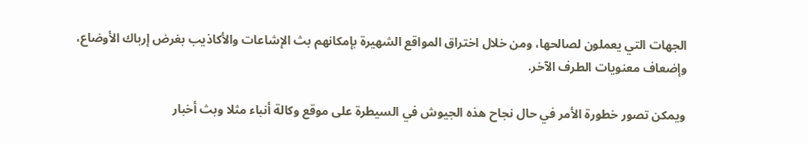الجهات التي يعملون لصالحها، ومن خلال اختراق المواقع الشهيرة بإمكانهم بث الإشاعات والأكاذيب بغرض إرباك الأوضاع، وإضعاف معنويات الطرف الآخر.

ويمكن تصور خطورة الأمر في حال نجاح هذه الجيوش في السيطرة على موقع وكالة أنباء مثلا وبث أخبار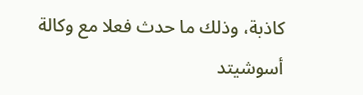كاذبة، وذلك ما حدث فعلا مع وكالة أسوشيتد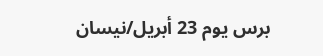برس يوم 23 أبريل/نيسان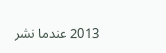2013 عندما نشر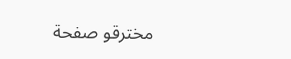مخترقو صفحة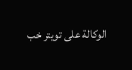الوكالة على تويتر خب